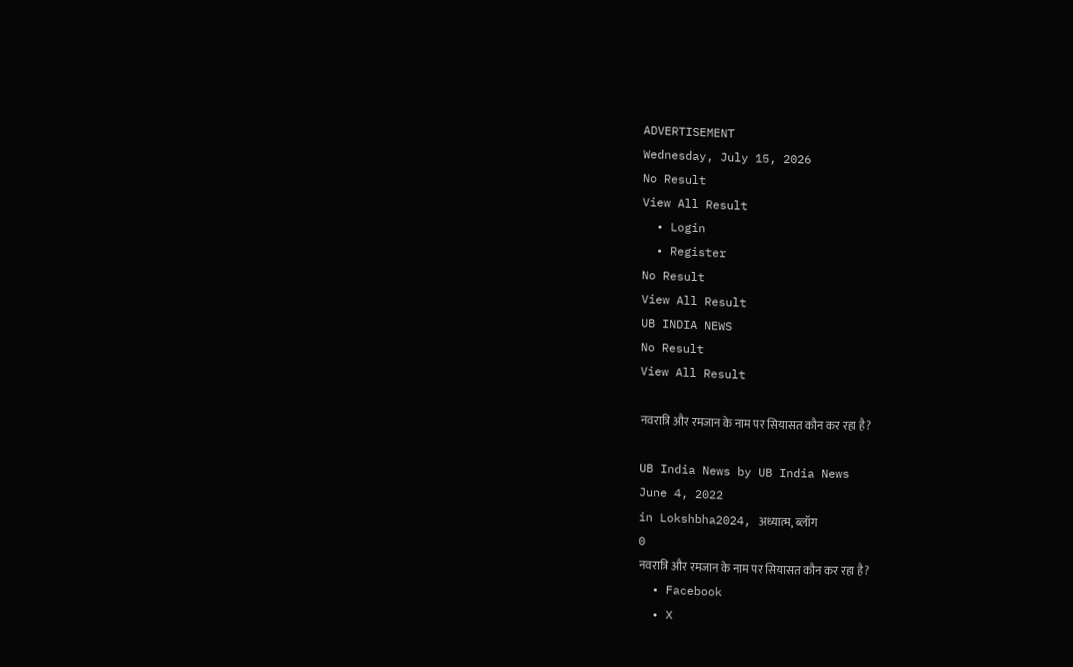ADVERTISEMENT
Wednesday, July 15, 2026
No Result
View All Result
  • Login
  • Register
No Result
View All Result
UB INDIA NEWS
No Result
View All Result

नवरात्रि और रमजान के नाम पर सियासत कौन कर रहा है?

UB India News by UB India News
June 4, 2022
in Lokshbha2024, अध्यात्म, ब्लॉग
0
नवरात्रि और रमजान के नाम पर सियासत कौन कर रहा है?
  • Facebook
  • X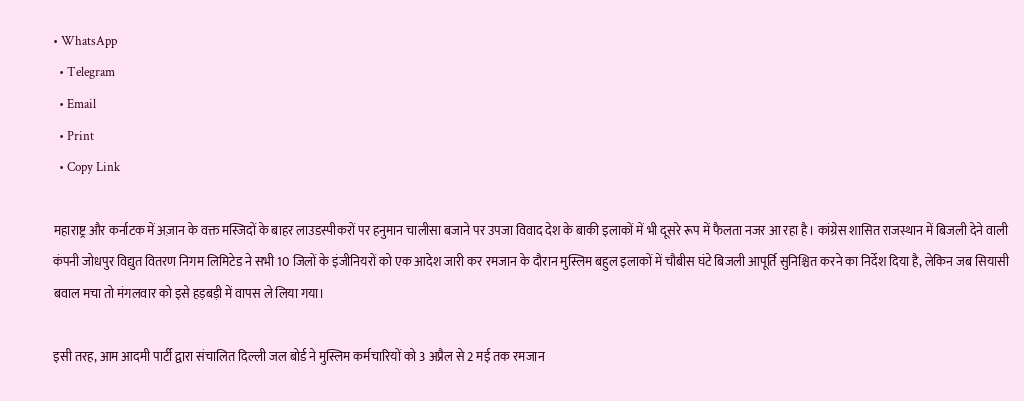• WhatsApp
  • Telegram
  • Email
  • Print
  • Copy Link

महाराष्ट्र और कर्नाटक में अज़ान के वक्त मस्जिदों के बाहर लाउडस्पीकरों पर हनुमान चालीसा बजाने पर उपजा विवाद देश के बाकी इलाकों में भी दूसरे रूप में फैलता नजर आ रहा है। कांग्रेस शासित राजस्थान में बिजली देने वाली कंपनी जोधपुर विद्युत वितरण निगम लिमिटेड ने सभी 10 जिलों के इंजीनियरों को एक आदेश जारी कर रमजान के दौरान मुस्लिम बहुल इलाकों में चौबीस घंटे बिजली आपूर्ति सुनिश्चित करने का निर्देश दिया है, लेकिन जब सियासी बवाल मचा तो मंगलवार को इसे हड़बड़ी में वापस ले लिया गया।

इसी तरह, आम आदमी पार्टी द्वारा संचालित दिल्ली जल बोर्ड ने मुस्लिम कर्मचारियों को 3 अप्रैल से 2 मई तक रमजान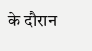के दौरान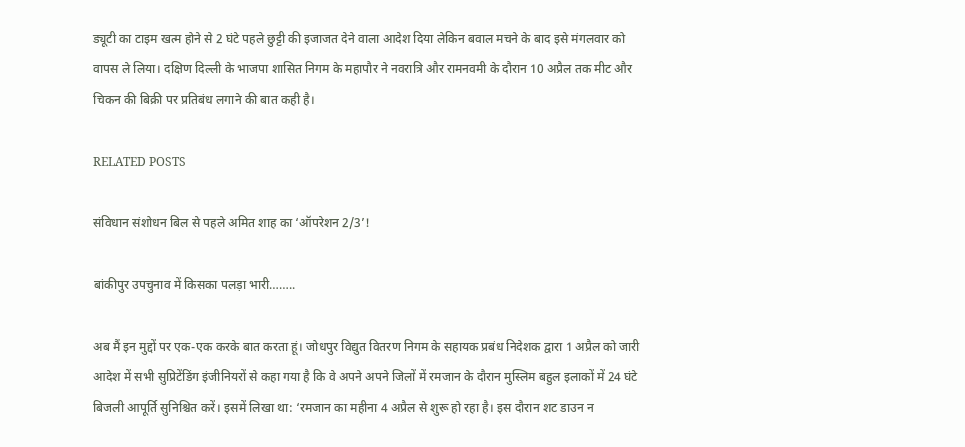ड्यूटी का टाइम खत्म होने से 2 घंटे पहले छुट्टी की इजाजत देने वाला आदेश दिया लेकिन बवाल मचने के बाद इसे मंगलवार को वापस ले लिया। दक्षिण दिल्ली के भाजपा शासित निगम के महापौर ने नवरात्रि और रामनवमी के दौरान 10 अप्रैल तक मीट और चिकन की बिक्री पर प्रतिबंध लगाने की बात कही है।

RELATED POSTS

संविधान संशोधन बिल से पहले अमित शाह का ‘ऑपरेशन 2/3’!

बांकीपुर उपचुनाव में किसका पलड़ा भारी……..

अब मैं इन मुद्दों पर एक-एक करके बात करता हूं। जोधपुर विद्युत वितरण निगम के सहायक प्रबंध निदेशक द्वारा 1 अप्रैल को जारी आदेश में सभी सुप्रिटेंडिंग इंजीनियरों से कहा गया है कि वे अपने अपने जिलों में रमजान के दौरान मुस्लिम बहुल इलाकों में 24 घंटे बिजली आपूर्ति सुनिश्चित करें। इसमें लिखा था: ‘रमजान का महीना 4 अप्रैल से शुरू हो रहा है। इस दौरान शट डाउन न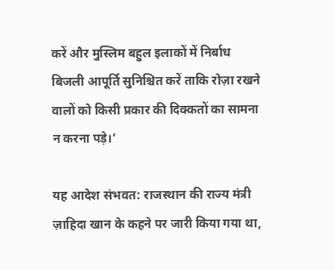करें और मुस्लिम बहुल इलाकों में निर्बाध बिजली आपूर्ति सुनिश्चित करें ताकि रोज़ा रखने वालों को किसी प्रकार की दिक्कतों का सामना न करना पड़े।’

यह आदेश संभवत: राजस्थान की राज्य मंत्री ज़ाहिदा खान के कहने पर जारी किया गया था,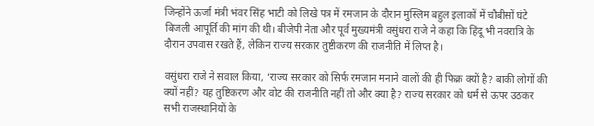जिन्होंने ऊर्जा मंत्री भंवर सिंह भाटी को लिखे पत्र में रमजान के दौरान मुस्लिम बहुल इलाकों में चौबीसों घंटे बिजली आपूर्ति की मांग की थी। बीजेपी नेता और पूर्व मुख्यमंत्री वसुंधरा राजे ने कहा कि हिंदू भी नवरात्रि के दौरान उपवास रखते हैं, लेकिन राज्य सरकार तुष्टीकरण की राजनीति में लिप्त है।

वसुंधरा राजे ने सवाल किया, ‘राज्य सरकार को सिर्फ रमजान मनाने वालों की ही फिक्र क्यों है? बाकी लोगों की क्यों नहीं? यह तुष्टिकरण और वोट की राजनीति नहीं तो और क्या है? राज्य सरकार को धर्म से ऊपर उठकर सभी राजस्थानियों के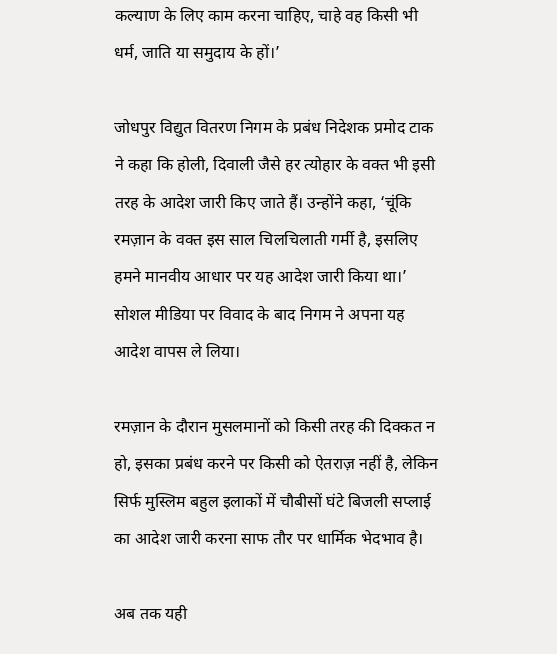कल्याण के लिए काम करना चाहिए, चाहे वह किसी भी धर्म, जाति या समुदाय के हों।’

जोधपुर विद्युत वितरण निगम के प्रबंध निदेशक प्रमोद टाक ने कहा कि होली, दिवाली जैसे हर त्योहार के वक्त भी इसी तरह के आदेश जारी किए जाते हैं। उन्होंने कहा, ‘चूंकि रमज़ान के वक्त इस साल चिलचिलाती गर्मी है, इसलिए हमने मानवीय आधार पर यह आदेश जारी किया था।’ सोशल मीडिया पर विवाद के बाद निगम ने अपना यह आदेश वापस ले लिया।

रमज़ान के दौरान मुसलमानों को किसी तरह की दिक्कत न हो, इसका प्रबंध करने पर किसी को ऐतराज़ नहीं है, लेकिन सिर्फ मुस्लिम बहुल इलाकों में चौबीसों घंटे बिजली सप्लाई का आदेश जारी करना साफ तौर पर धार्मिक भेदभाव है।

अब तक यही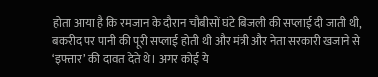होता आया है कि रमजान के दौरान चौबीसों घंटे बिजली की सप्लाई दी जाती थी, बकरीद पर पानी की पूरी सप्लाई होती थी और मंत्री और नेता सरकारी खजाने से ‘इफ्तार’ की दावत देते थे। अगर कोई ये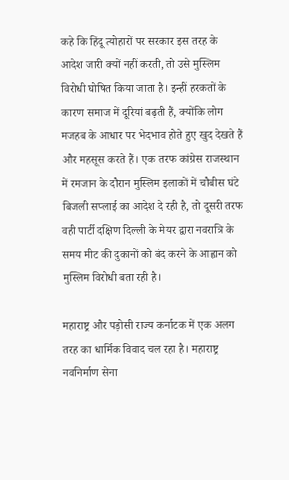कहे कि हिंदू त्योहारों पर सरकार इस तरह के आदेश जारी क्यों नहीं करती, तो उसे मुस्लिम विरोधी घोषित किया जाता है। इन्हीं हरकतों के कारण समाज में दूरियां बढ़ती हैं, क्योंकि लोग मजहब के आधार पर भेदभाव होते हुए खुद देखते हैं और महसूस करते हैं। एक तरफ कांग्रेस राजस्थान में रमजान के दौरान मुस्लिम इलाकों में चौबीस घंटे बिजली सप्लाई का आदेश दे रही है, तो दूसरी तरफ वही पार्टी दक्षिण दिल्ली के मेयर द्वारा नवरात्रि के समय मीट की दुकानों को बंद करने के आह्वान को मुस्लिम विरोधी बता रही है।

महाराष्ट्र और पड़ोसी राज्य कर्नाटक में एक अलग तरह का धार्मिक विवाद चल रहा है। महाराष्ट्र नवनिर्माण सेना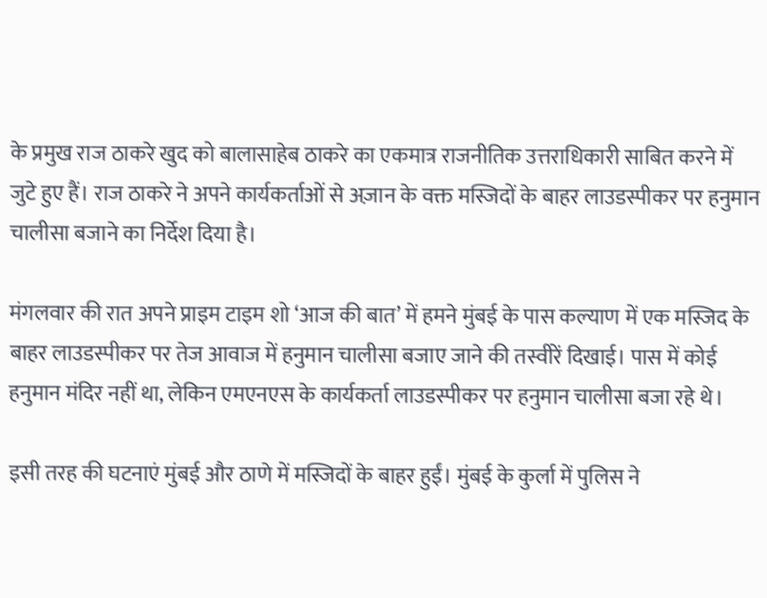के प्रमुख राज ठाकरे खुद को बालासाहेब ठाकरे का एकमात्र राजनीतिक उत्तराधिकारी साबित करने में जुटे हुए हैं। राज ठाकरे ने अपने कार्यकर्ताओं से अज़ान के वक्त मस्जिदों के बाहर लाउडस्पीकर पर हनुमान चालीसा बजाने का निर्देश दिया है।

मंगलवार की रात अपने प्राइम टाइम शो ‘आज की बात’ में हमने मुंबई के पास कल्याण में एक मस्जिद के बाहर लाउडस्पीकर पर तेज आवाज में हनुमान चालीसा बजाए जाने की तस्वीरें दिखाई। पास में कोई हनुमान मंदिर नहीं था, लेकिन एमएनएस के कार्यकर्ता लाउडस्पीकर पर हनुमान चालीसा बजा रहे थे।

इसी तरह की घटनाएं मुंबई और ठाणे में मस्जिदों के बाहर हुईं। मुंबई के कुर्ला में पुलिस ने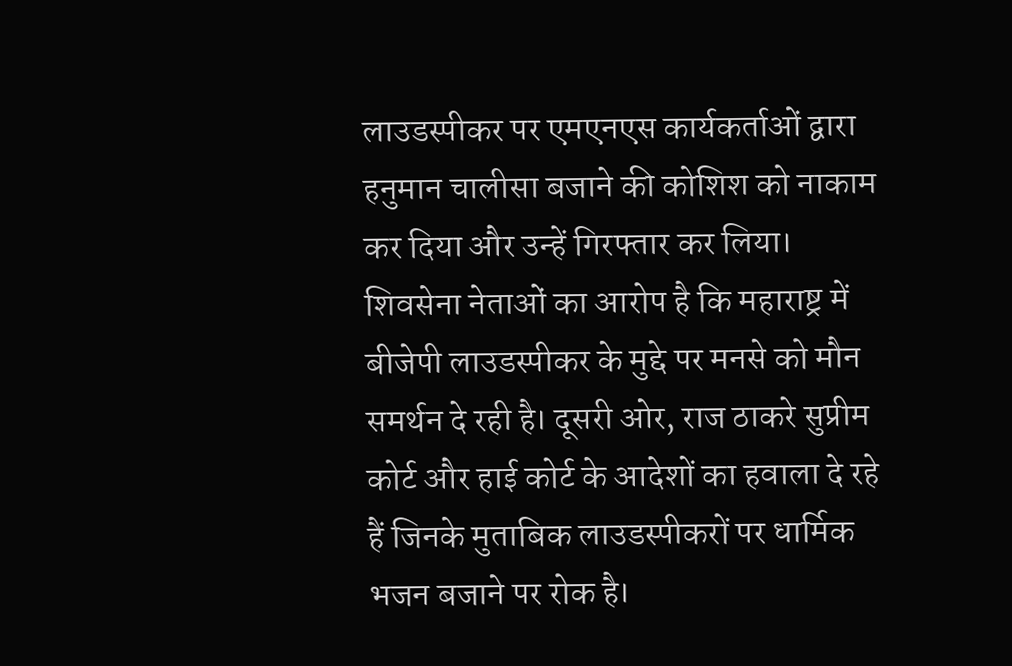लाउडस्पीकर पर एमएनएस कार्यकर्ताओं द्वारा हनुमान चालीसा बजाने की कोशिश को नाकाम कर दिया और उन्हें गिरफ्तार कर लिया। शिवसेना नेताओं का आरोप है कि महाराष्ट्र में बीजेपी लाउडस्पीकर के मुद्दे पर मनसे को मौन समर्थन दे रही है। दूसरी ओर, राज ठाकरे सुप्रीम कोर्ट और हाई कोर्ट के आदेशों का हवाला दे रहे हैं जिनके मुताबिक लाउडस्पीकरों पर धार्मिक भजन बजाने पर रोक है।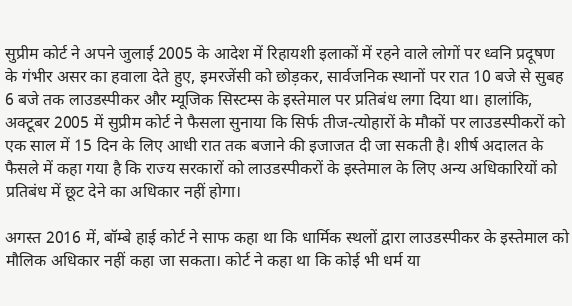सुप्रीम कोर्ट ने अपने जुलाई 2005 के आदेश में रिहायशी इलाकों में रहने वाले लोगों पर ध्वनि प्रदूषण के गंभीर असर का हवाला देते हुए, इमरजेंसी को छोड़कर, सार्वजनिक स्थानों पर रात 10 बजे से सुबह 6 बजे तक लाउडस्पीकर और म्यूजिक सिस्टम्स के इस्तेमाल पर प्रतिबंध लगा दिया था। हालांकि, अक्टूबर 2005 में सुप्रीम कोर्ट ने फैसला सुनाया कि सिर्फ तीज-त्योहारों के मौकों पर लाउडस्पीकरों को एक साल में 15 दिन के लिए आधी रात तक बजाने की इजाजत दी जा सकती है। शीर्ष अदालत के फैसले में कहा गया है कि राज्य सरकारों को लाउडस्पीकरों के इस्तेमाल के लिए अन्य अधिकारियों को प्रतिबंध में छूट देने का अधिकार नहीं होगा।

अगस्त 2016 में, बॉम्बे हाई कोर्ट ने साफ कहा था कि धार्मिक स्थलों द्वारा लाउडस्पीकर के इस्तेमाल को मौलिक अधिकार नहीं कहा जा सकता। कोर्ट ने कहा था कि कोई भी धर्म या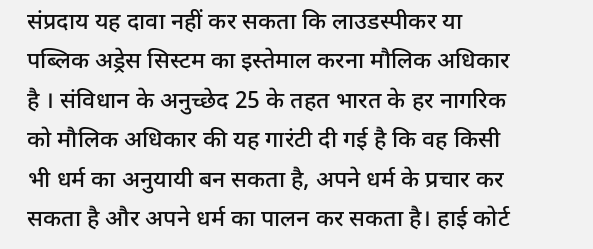संप्रदाय यह दावा नहीं कर सकता कि लाउडस्पीकर या पब्लिक अड्रेस सिस्टम का इस्तेमाल करना मौलिक अधिकार है । संविधान के अनुच्छेद 25 के तहत भारत के हर नागरिक को मौलिक अधिकार की यह गारंटी दी गई है कि वह किसी भी धर्म का अनुयायी बन सकता है, अपने धर्म के प्रचार कर सकता है और अपने धर्म का पालन कर सकता है। हाई कोर्ट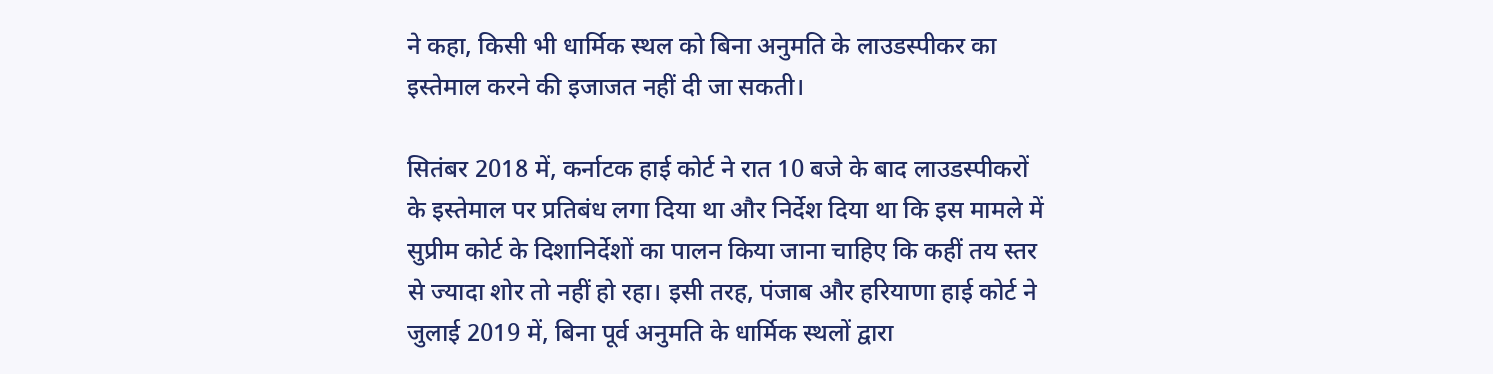ने कहा, किसी भी धार्मिक स्थल को बिना अनुमति के लाउडस्पीकर का इस्तेमाल करने की इजाजत नहीं दी जा सकती।

सितंबर 2018 में, कर्नाटक हाई कोर्ट ने रात 10 बजे के बाद लाउडस्पीकरों के इस्तेमाल पर प्रतिबंध लगा दिया था और निर्देश दिया था कि इस मामले में सुप्रीम कोर्ट के दिशानिर्देशों का पालन किया जाना चाहिए कि कहीं तय स्तर से ज्यादा शोर तो नहीं हो रहा। इसी तरह, पंजाब और हरियाणा हाई कोर्ट ने जुलाई 2019 में, बिना पूर्व अनुमति के धार्मिक स्थलों द्वारा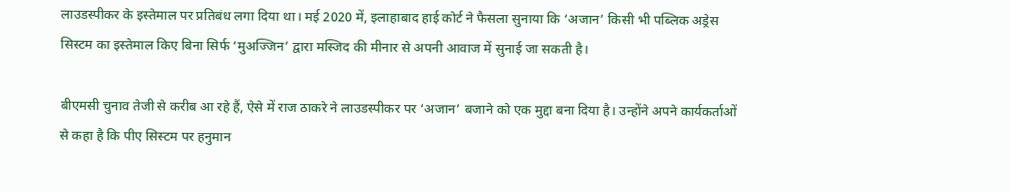लाउडस्पीकर के इस्तेमाल पर प्रतिबंध लगा दिया था। मई 2020 में, इलाहाबाद हाई कोर्ट ने फैसला सुनाया कि ‘अजान’ किसी भी पब्लिक अड्रेस सिस्टम का इस्तेमाल किए बिना सिर्फ ‘मुअज्जिन’ द्वारा मस्जिद की मीनार से अपनी आवाज में सुनाई जा सकती है।

बीएमसी चुनाव तेजी से करीब आ रहे हैं, ऐसे में राज ठाकरे ने लाउडस्पीकर पर ‘अजान’ बजाने को एक मुद्दा बना दिया है। उन्होंने अपने कार्यकर्ताओं से कहा है कि पीए सिस्टम पर हनुमान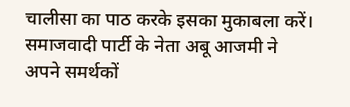चालीसा का पाठ करके इसका मुकाबला करें। समाजवादी पार्टी के नेता अबू आजमी ने अपने समर्थकों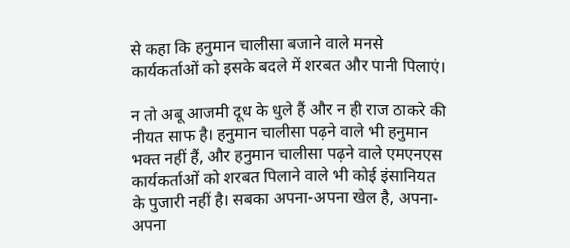से कहा कि हनुमान चालीसा बजाने वाले मनसे कार्यकर्ताओं को इसके बदले में शरबत और पानी पिलाएं।

न तो अबू आजमी दूध के धुले हैं और न ही राज ठाकरे की नीयत साफ है। हनुमान चालीसा पढ़ने वाले भी हनुमान भक्त नहीं हैं, और हनुमान चालीसा पढ़ने वाले एमएनएस कार्यकर्ताओं को शरबत पिलाने वाले भी कोई इंसानियत के पुजारी नहीं है। सबका अपना-अपना खेल है, अपना-अपना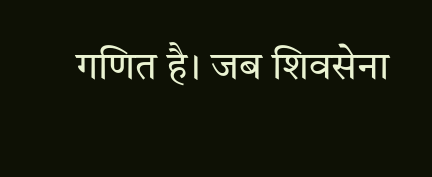गणित है। जब शिवसेना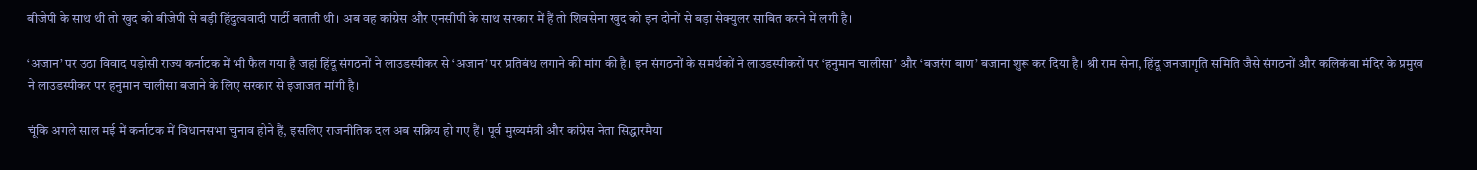बीजेपी के साथ थी तो खुद को बीजेपी से बड़ी हिंदुत्ववादी पार्टी बताती थी। अब वह कांग्रेस और एनसीपी के साथ सरकार में हैं तो शिवसेना खुद को इन दोनों से बड़ा सेक्युलर साबित करने में लगी है।

‘अजान’ पर उठा विवाद पड़ोसी राज्य कर्नाटक में भी फैल गया है जहां हिंदू संगठनों ने लाउडस्पीकर से ‘अजान’ पर प्रतिबंध लगाने की मांग की है। इन संगठनों के समर्थकों ने लाउडस्पीकरों पर ‘हनुमान चालीसा’ और ‘बजरंग बाण’ बजाना शुरू कर दिया है। श्री राम सेना, हिंदू जनजागृति समिति जैसे संगठनों और कलिकंबा मंदिर के प्रमुख ने लाउडस्पीकर पर हनुमान चालीसा बजाने के लिए सरकार से इजाजत मांगी है।

चूंकि अगले साल मई में कर्नाटक में विधानसभा चुनाव होने हैं, इसलिए राजनीतिक दल अब सक्रिय हो गए हैं। पूर्व मुख्यमंत्री और कांग्रेस नेता सिद्धारमैया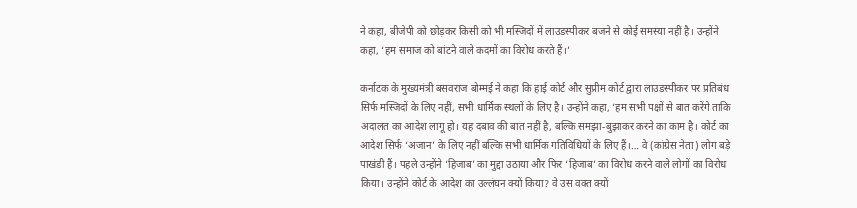ने कहा, बीजेपी को छोड़कर किसी को भी मस्जिदों में लाउडस्पीकर बजने से कोई समस्या नहीं है। उन्होंने कहा, ‘हम समाज को बांटने वाले कदमों का विरोध करते हैं।’

कर्नाटक के मुख्यमंत्री बसवराज बोम्मई ने कहा कि हाई कोर्ट और सुप्रीम कोर्ट द्वारा लाउडस्पीकर पर प्रतिबंध सिर्फ मस्जिदों के लिए नहीं, सभी धार्मिक स्थलों के लिए है। उन्होंने कहा, ‘हम सभी पक्षों से बात करेंगे ताकि अदालत का आदेश लागू हो। यह दबाव की बात नहीं है, बल्कि समझा-बुझाकर करने का काम है। कोर्ट का आदेश सिर्फ ‘अजान’ के लिए नहीं बल्कि सभी धार्मिक गतिविधियों के लिए हैं।… वे (कांग्रेस नेता) लोग बड़े पाखंडी हैं। पहले उन्होंने ‘हिजाब’ का मुद्दा उठाया और फिर ‘हिजाब’ का विरोध करने वाले लोगों का विरोध किया। उन्होंने कोर्ट के आदेश का उल्लंघन क्यों किया? वे उस वक्त क्यों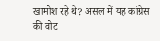खामोश रहे थे? असल में यह कांग्रेस की वोट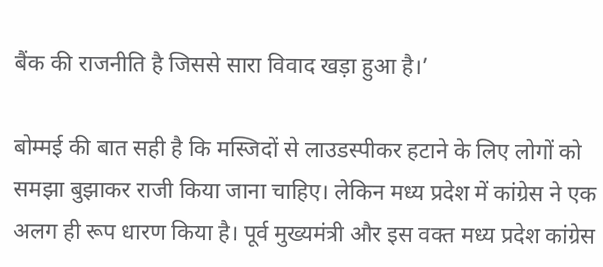बैंक की राजनीति है जिससे सारा विवाद खड़ा हुआ है।’

बोम्मई की बात सही है कि मस्जिदों से लाउडस्पीकर हटाने के लिए लोगों को समझा बुझाकर राजी किया जाना चाहिए। लेकिन मध्य प्रदेश में कांग्रेस ने एक अलग ही रूप धारण किया है। पूर्व मुख्यमंत्री और इस वक्त मध्य प्रदेश कांग्रेस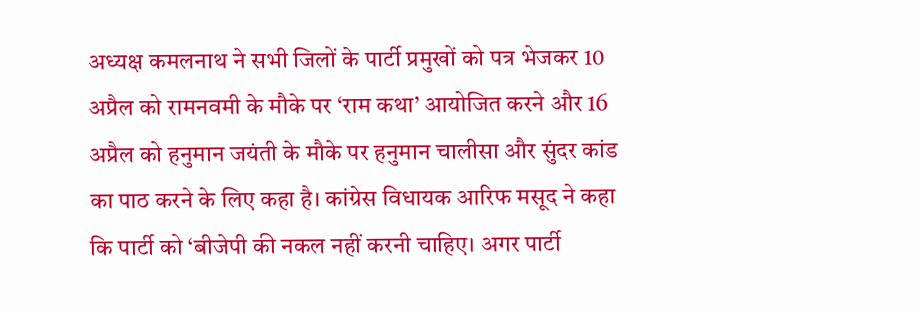अध्यक्ष कमलनाथ ने सभी जिलों के पार्टी प्रमुखों को पत्र भेजकर 10 अप्रैल को रामनवमी के मौके पर ‘राम कथा’ आयोजित करने और 16 अप्रैल को हनुमान जयंती के मौके पर हनुमान चालीसा और सुंदर कांड का पाठ करने के लिए कहा है। कांग्रेस विधायक आरिफ मसूद ने कहा कि पार्टी को ‘बीजेपी की नकल नहीं करनी चाहिए। अगर पार्टी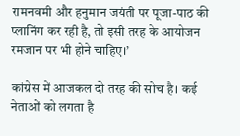रामनवमी और हनुमान जयंती पर पूजा-पाठ की प्लानिंग कर रही है, तो इसी तरह के आयोजन रमजान पर भी होने चाहिए।’

कांग्रेस में आजकल दो तरह की सोच है। कई नेताओं को लगता है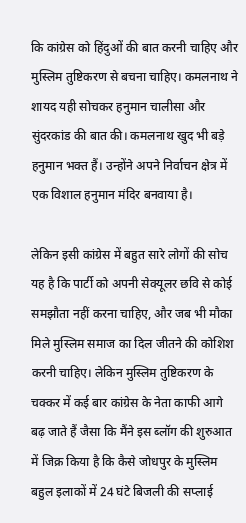कि कांग्रेस को हिंदुओं की बात करनी चाहिए और मुस्लिम तुष्टिकरण से बचना चाहिए। कमलनाथ ने शायद यही सोचकर हनुमान चालीसा और सुंदरकांड की बात की। कमलनाथ खुद भी बड़े हनुमान भक्त हैं। उन्होंने अपने निर्वाचन क्षेत्र में एक विशाल हनुमान मंदिर बनवाया है।

लेकिन इसी कांग्रेस में बहुत सारे लोगों की सोच यह है कि पार्टी को अपनी सेक्यूलर छवि से कोई समझौता नहीं करना चाहिए, और जब भी मौका मिले मुस्लिम समाज का दिल जीतने की कोशिश करनी चाहिए। लेकिन मुस्लिम तुष्टिकरण के चक्कर में कई बार कांग्रेस के नेता काफी आगे बढ़ जाते हैं जैसा कि मैंने इस ब्लॉग की शुरुआत में जिक्र किया है कि कैसे जोधपुर के मुस्लिम बहुल इलाकों में 24 घंटे बिजली की सप्लाई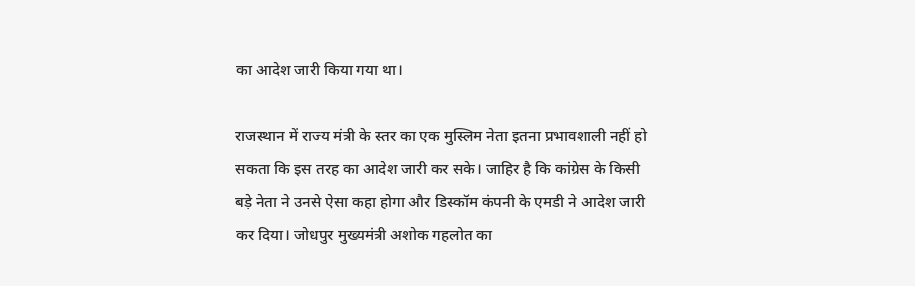का आदेश जारी किया गया था।

राजस्थान में राज्य मंत्री के स्तर का एक मुस्लिम नेता इतना प्रभावशाली नहीं हो सकता कि इस तरह का आदेश जारी कर सके। जाहिर है कि कांग्रेस के किसी बड़े नेता ने उनसे ऐसा कहा होगा और डिस्कॉम कंपनी के एमडी ने आदेश जारी कर दिया। जोधपुर मुख्यमंत्री अशोक गहलोत का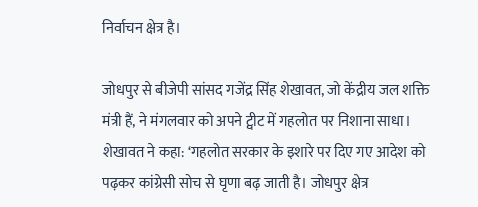निर्वाचन क्षेत्र है।

जोधपुर से बीजेपी सांसद गजेंद्र सिंह शेखावत, जो केंद्रीय जल शक्ति मंत्री हैं, ने मंगलवार को अपने ट्वीट में गहलोत पर निशाना साधा। शेखावत ने कहा: ‘गहलोत सरकार के इशारे पर दिए गए आदेश को पढ़कर कांग्रेसी सोच से घृणा बढ़ जाती है। जोधपुर क्षेत्र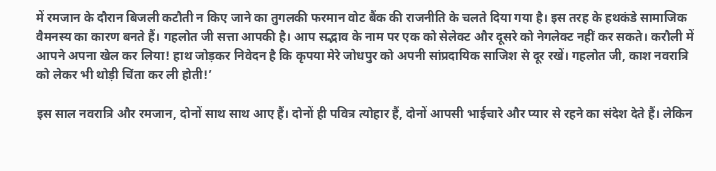में रमजान के दौरान बिजली कटौती न किए जाने का तुगलकी फरमान वोट बैंक की राजनीति के चलते दिया गया है। इस तरह के हथकंडे सामाजिक वैमनस्य का कारण बनते हैं। गहलोत जी सत्ता आपकी है। आप सद्भाव के नाम पर एक को सेलेक्ट और दूसरे को नेगलेक्ट नहीं कर सकते। करौली में आपने अपना खेल कर लिया! हाथ जोड़कर निवेदन है कि कृपया मेरे जोधपुर को अपनी सांप्रदायिक साजिश से दूर रखें। गहलोत जी, काश नवरात्रि को लेकर भी थोड़ी चिंता कर ली होती!’

इस साल नवरात्रि और रमजान, दोनों साथ साथ आए हैं। दोनों ही पवित्र त्योहार हैं, दोनों आपसी भाईचारे और प्यार से रहने का संदेश देते हैं। लेकिन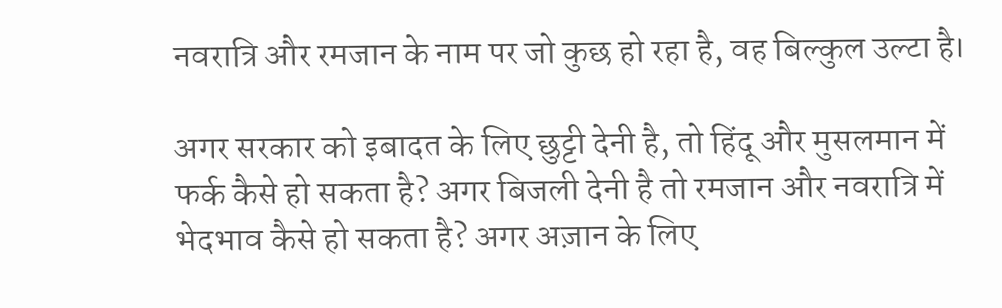नवरात्रि और रमजान के नाम पर जो कुछ हो रहा है, वह बिल्कुल उल्टा है।

अगर सरकार को इबादत के लिए छुट्टी देनी है, तो हिंदू और मुसलमान में फर्क कैसे हो सकता है? अगर बिजली देनी है तो रमजान और नवरात्रि में भेदभाव कैसे हो सकता है? अगर अज़ान के लिए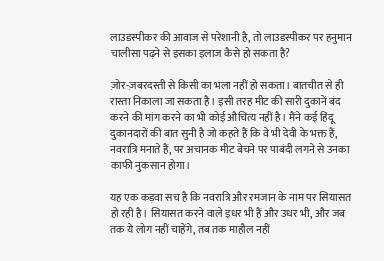लाउडस्पीकर की आवाज से परेशानी है, तो लाउडस्पीकर पर हनुमान चालीसा पढ़ने से इसका इलाज कैसे हो सकता है?

ज़ोर-ज़बरदस्ती से किसी का भला नहीं हो सकता। बातचीत से ही रास्ता निकाला जा सकता है। इसी तरह मीट की सारी दुकानें बंद करने की मांग करने का भी कोई औचित्य नहीं है। मैंने कई हिंदू दुकानदारों की बात सुनी है जो कहते हैं कि वे भी देवी के भक्त हैं, नवरात्रि मनाते हैं, पर अचानक मीट बेचने पर पाबंदी लगने से उनका काफी नुकसान होगा।

यह एक कड़वा सच है कि नवरात्रि और रमजान के नाम पर सियासत हो रही है। सियासत करने वाले इधर भी हैं और उधर भी, और जब तक ये लोग नहीं चाहेंगे, तब तक माहौल नहीं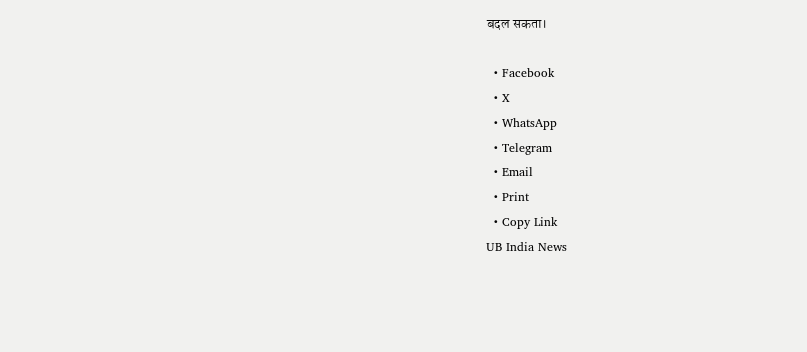बदल सकता।

  • Facebook
  • X
  • WhatsApp
  • Telegram
  • Email
  • Print
  • Copy Link
UB India News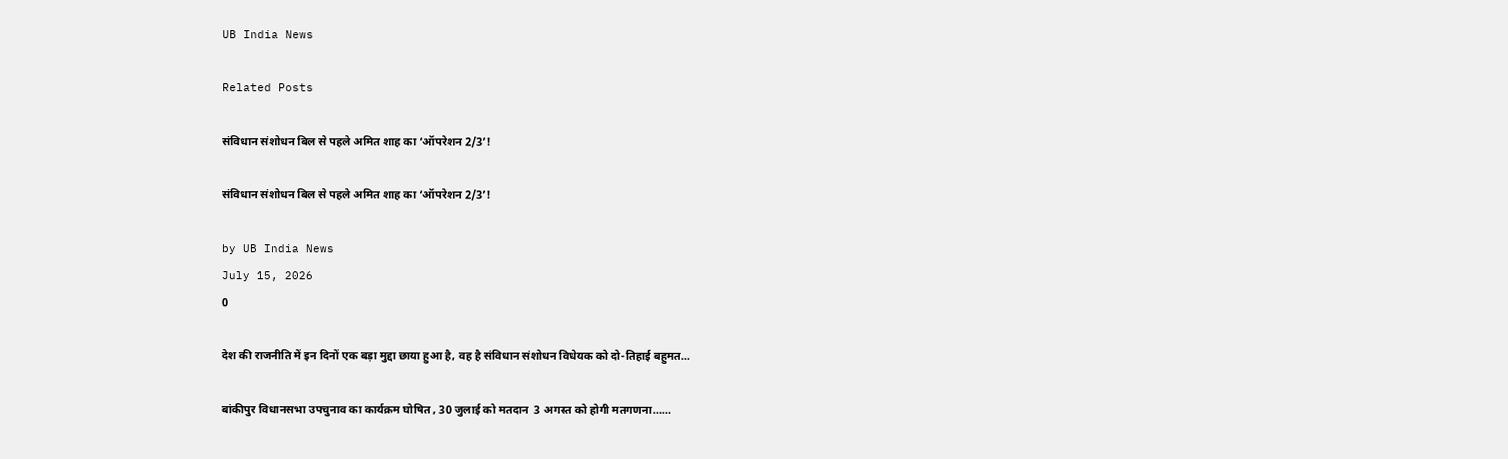UB India News

Related Posts

संविधान संशोधन बिल से पहले अमित शाह का ‘ऑपरेशन 2/3’!

संविधान संशोधन बिल से पहले अमित शाह का ‘ऑपरेशन 2/3’!

by UB India News
July 15, 2026
0

देश की राजनीति में इन दिनों एक बड़ा मुद्दा छाया हुआ है, वह है संविधान संशोधन विधेयक को दो-तिहाई बहुमत...

बांकीपुर विधानसभा उपचुनाव का कार्यक्रम घोषित , 30 जुलाई को मतदान  3 अगस्त को होगी मतगणना……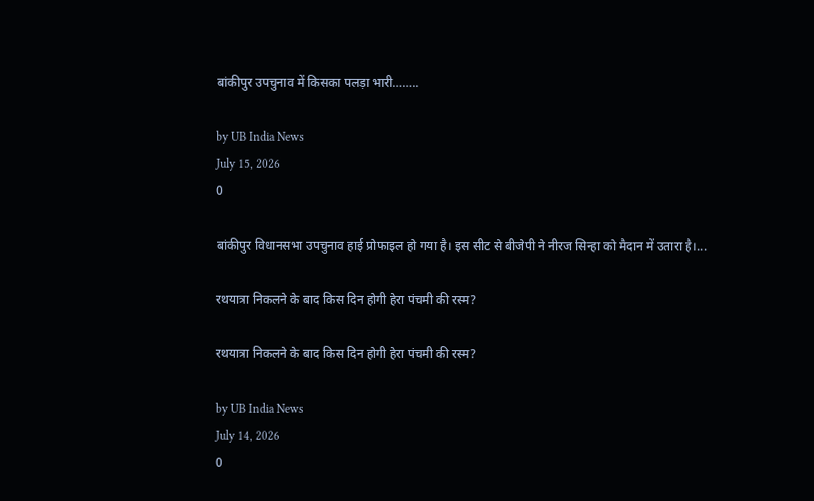बांकीपुर उपचुनाव में किसका पलड़ा भारी……..

by UB India News
July 15, 2026
0

बांकीपुर विधानसभा उपचुनाव हाई प्रोफाइल हो गया है। इस सीट से बीजेपी ने नीरज सिन्हा को मैदान में उतारा है।...

रथयात्रा निकलने के बाद किस दिन होगी हेरा पंचमी की रस्म?

रथयात्रा निकलने के बाद किस दिन होगी हेरा पंचमी की रस्म?

by UB India News
July 14, 2026
0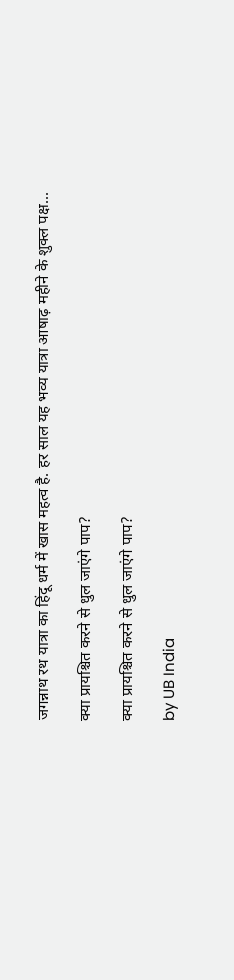जगन्नाथ रथ यात्रा का हिंदू धर्म में खास महत्व है. हर साल यह भव्य यात्रा आषाढ़ महीने के शुक्ल पक्ष...

क्या प्रायश्चित करने से धुल जाएंगे पाप?

क्या प्रायश्चित करने से धुल जाएंगे पाप?

by UB India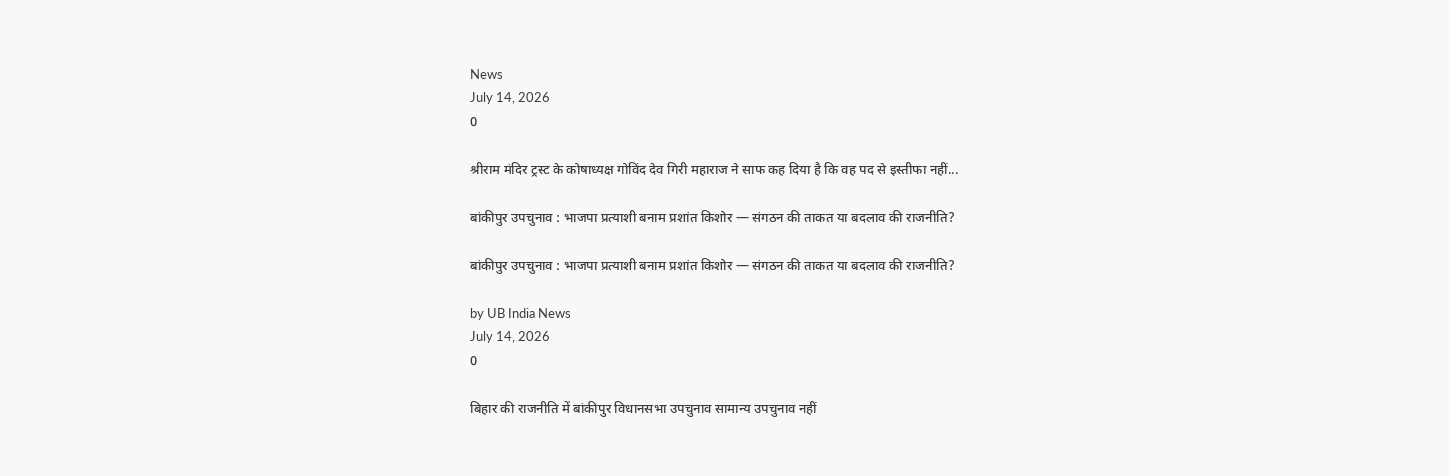News
July 14, 2026
0

श्रीराम मंदिर ट्रस्ट के कोषाध्यक्ष गोविंद देव गिरी महाराज ने साफ कह दिया है कि वह पद से इस्तीफा नहीं...

बांकीपुर उपचुनाव : भाजपा प्रत्याशी बनाम प्रशांत किशोर — संगठन की ताकत या बदलाव की राजनीति?

बांकीपुर उपचुनाव : भाजपा प्रत्याशी बनाम प्रशांत किशोर — संगठन की ताकत या बदलाव की राजनीति?

by UB India News
July 14, 2026
0

बिहार की राजनीति में बांकीपुर विधानसभा उपचुनाव सामान्य उपचुनाव नहीं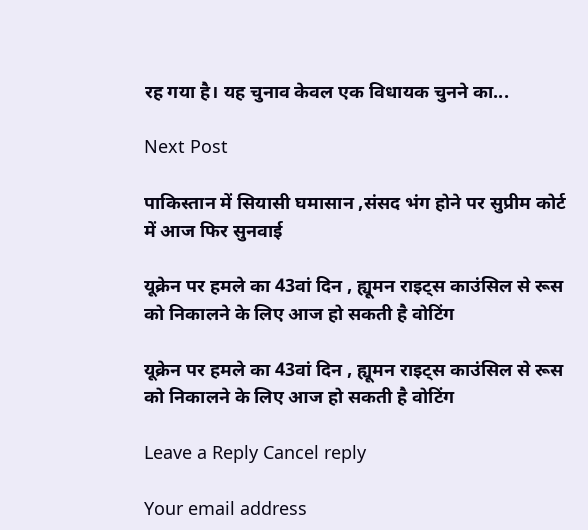रह गया है। यह चुनाव केवल एक विधायक चुनने का...

Next Post

पाकिस्तान में सियासी घमासान ,संसद भंग होने पर सुप्रीम कोर्ट में आज फिर सुनवाई

यूक्रेन पर हमले का 43वां दिन , ह्यूमन राइट्स काउंसिल से रूस को निकालने के लिए आज हो सकती है वोटिंग

यूक्रेन पर हमले का 43वां दिन , ह्यूमन राइट्स काउंसिल से रूस को निकालने के लिए आज हो सकती है वोटिंग

Leave a Reply Cancel reply

Your email address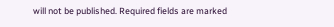will not be published. Required fields are marked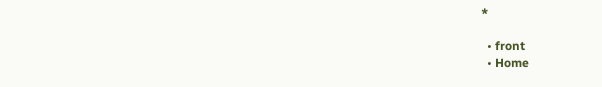*

  • front
  • Home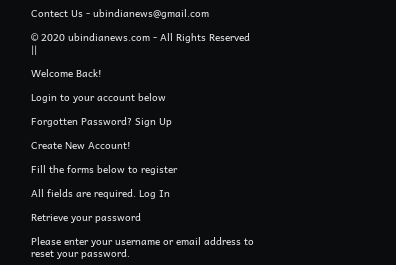Contect Us - ubindianews@gmail.com

© 2020 ubindianews.com - All Rights Reserved ||

Welcome Back!

Login to your account below

Forgotten Password? Sign Up

Create New Account!

Fill the forms below to register

All fields are required. Log In

Retrieve your password

Please enter your username or email address to reset your password.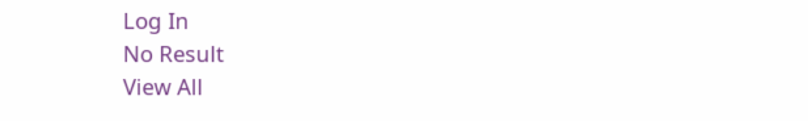Log In
No Result
View All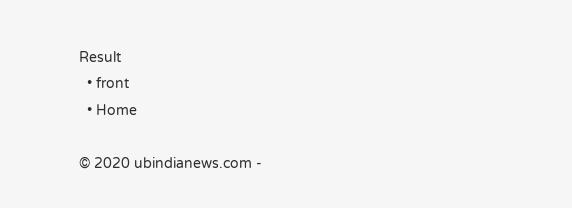Result
  • front
  • Home

© 2020 ubindianews.com -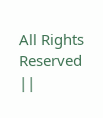All Rights Reserved ||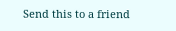Send this to a friend